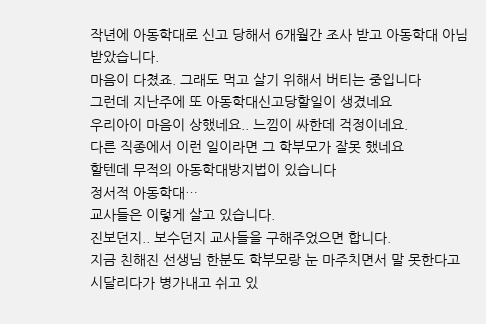작년에 아동학대로 신고 당해서 6개월간 조사 받고 아동학대 아님
받았습니다.
마음이 다쳤죠. 그래도 먹고 살기 위해서 버티는 중입니다
그런데 지난주에 또 아동학대신고당할일이 생겼네요
우리아이 마음이 상했네요.. 느낌이 싸한데 걱정이네요.
다른 직종에서 이런 일이라면 그 학부모가 잘못 했네요
할텐데 무적의 아동학대방지법이 있습니다
정서적 아동학대…
교사들은 이렇게 살고 있습니다.
진보던지.. 보수던지 교사들을 구해주었으면 합니다.
지금 친해진 선생님 한분도 학부모랑 눈 마주치면서 말 못한다고
시달리다가 병가내고 쉬고 있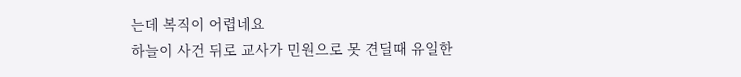는데 복직이 어렵네요
하늘이 사건 뒤로 교사가 민원으로 못 견딜때 유일한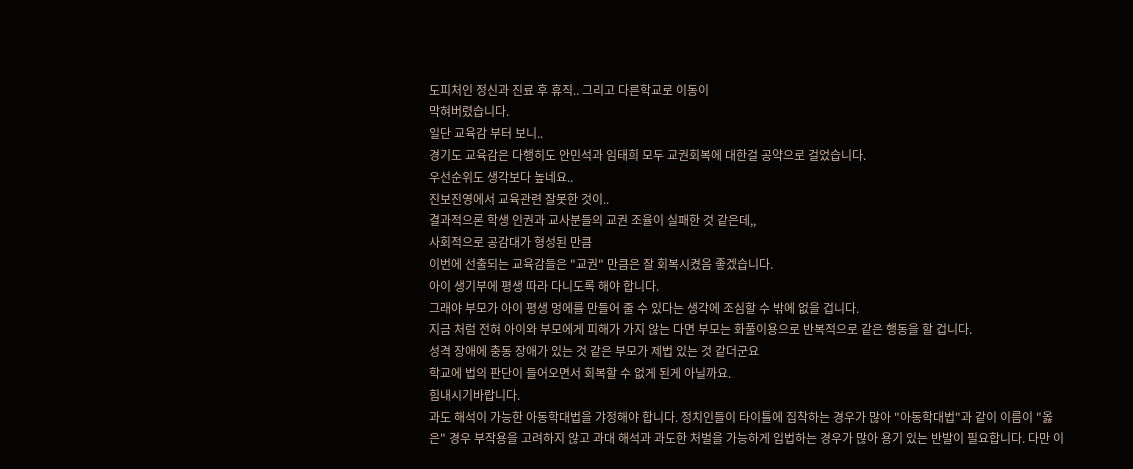도피처인 정신과 진료 후 휴직.. 그리고 다른학교로 이동이
막혀버렸습니다.
일단 교육감 부터 보니..
경기도 교육감은 다행히도 안민석과 임태희 모두 교권회복에 대한걸 공약으로 걸었습니다.
우선순위도 생각보다 높네요..
진보진영에서 교육관련 잘못한 것이..
결과적으론 학생 인권과 교사분들의 교권 조율이 실패한 것 같은데,,
사회적으로 공감대가 형성된 만큼
이번에 선출되는 교육감들은 "교권" 만큼은 잘 회복시켰음 좋겠습니다.
아이 생기부에 평생 따라 다니도록 해야 합니다.
그래야 부모가 아이 평생 멍에를 만들어 줄 수 있다는 생각에 조심할 수 밖에 없을 겁니다.
지금 처럼 전혀 아이와 부모에게 피해가 가지 않는 다면 부모는 화풀이용으로 반복적으로 같은 행동을 할 겁니다.
성격 장애에 충동 장애가 있는 것 같은 부모가 제법 있는 것 같더군요
학교에 법의 판단이 들어오면서 회복할 수 없게 된게 아닐까요.
힘내시기바랍니다.
과도 해석이 가능한 아동학대법을 갸정해야 합니다. 정치인들이 타이틀에 집착하는 경우가 많아 "아동학대법"과 같이 이름이 "옳은" 경우 부작용을 고려하지 않고 과대 해석과 과도한 처벌을 가능하게 입법하는 경우가 많아 용기 있는 반발이 필요합니다. 다만 이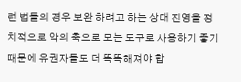런 법들의 경우 보완 하려고 하는 상대 진영을 정치적으로 악의 축으로 모는 도구로 사용하기 좋기 때문에 유권자들도 더 똑똑해져야 합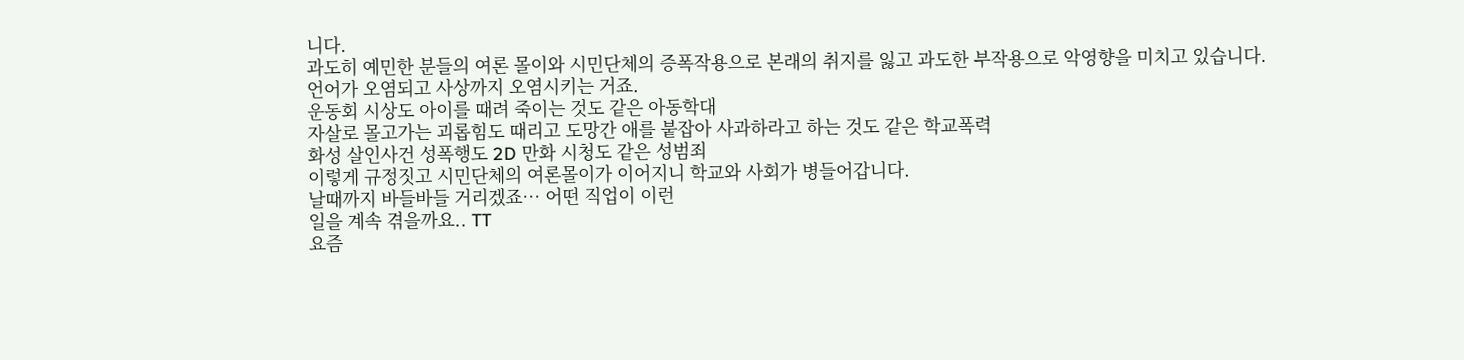니다.
과도히 예민한 분들의 여론 몰이와 시민단체의 증폭작용으로 본래의 취지를 잃고 과도한 부작용으로 악영향을 미치고 있습니다.
언어가 오염되고 사상까지 오염시키는 거죠.
운동회 시상도 아이를 때려 죽이는 것도 같은 아동학대
자살로 몰고가는 괴롭힘도 때리고 도망간 애를 붙잡아 사과하라고 하는 것도 같은 학교폭력
화성 살인사건 성폭행도 2D 만화 시청도 같은 성범죄
이렇게 규정짓고 시민단체의 여론몰이가 이어지니 학교와 사회가 병들어갑니다.
날때까지 바들바들 거리겠죠… 어떤 직업이 이런
일을 계속 겪을까요.. TT
요즘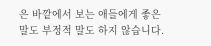은 바깥에서 보는 애들에게 좋은 말도 부정적 말도 하지 않습니다.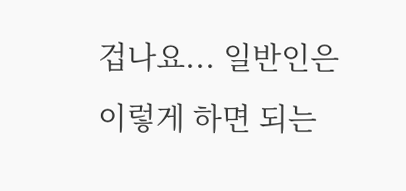겁나요... 일반인은 이렇게 하면 되는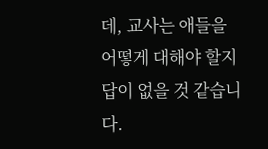데, 교사는 애들을 어떻게 대해야 할지 답이 없을 것 같습니다.